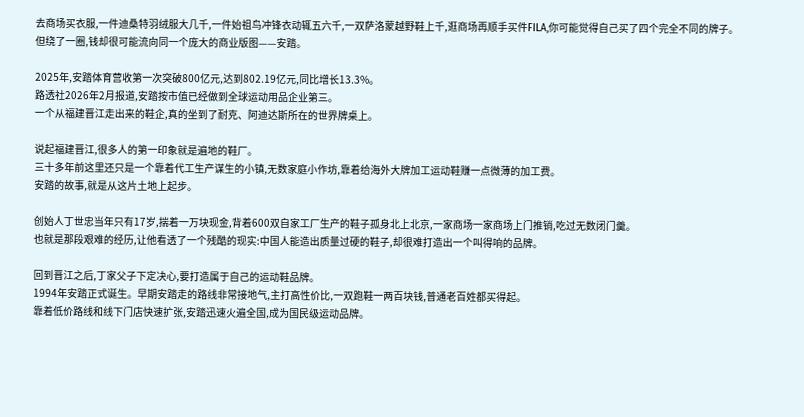去商场买衣服,一件迪桑特羽绒服大几千,一件始祖鸟冲锋衣动辄五六千,一双萨洛蒙越野鞋上千,逛商场再顺手买件FILA,你可能觉得自己买了四个完全不同的牌子。
但绕了一圈,钱却很可能流向同一个庞大的商业版图——安踏。

2025年,安踏体育营收第一次突破800亿元,达到802.19亿元,同比增长13.3%。
路透社2026年2月报道,安踏按市值已经做到全球运动用品企业第三。
一个从福建晋江走出来的鞋企,真的坐到了耐克、阿迪达斯所在的世界牌桌上。

说起福建晋江,很多人的第一印象就是遍地的鞋厂。
三十多年前这里还只是一个靠着代工生产谋生的小镇,无数家庭小作坊,靠着给海外大牌加工运动鞋赚一点微薄的加工费。
安踏的故事,就是从这片土地上起步。

创始人丁世忠当年只有17岁,揣着一万块现金,背着600双自家工厂生产的鞋子孤身北上北京,一家商场一家商场上门推销,吃过无数闭门羹。
也就是那段艰难的经历,让他看透了一个残酷的现实:中国人能造出质量过硬的鞋子,却很难打造出一个叫得响的品牌。

回到晋江之后,丁家父子下定决心,要打造属于自己的运动鞋品牌。
1994年安踏正式诞生。早期安踏走的路线非常接地气,主打高性价比,一双跑鞋一两百块钱,普通老百姓都买得起。
靠着低价路线和线下门店快速扩张,安踏迅速火遍全国,成为国民级运动品牌。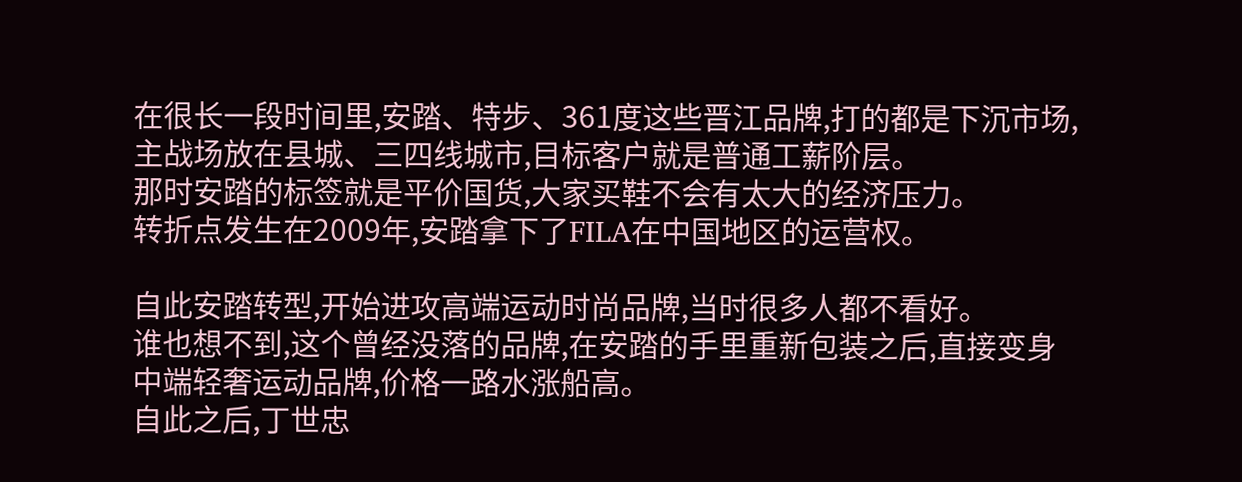在很长一段时间里,安踏、特步、361度这些晋江品牌,打的都是下沉市场,主战场放在县城、三四线城市,目标客户就是普通工薪阶层。
那时安踏的标签就是平价国货,大家买鞋不会有太大的经济压力。
转折点发生在2009年,安踏拿下了FILA在中国地区的运营权。

自此安踏转型,开始进攻高端运动时尚品牌,当时很多人都不看好。
谁也想不到,这个曾经没落的品牌,在安踏的手里重新包装之后,直接变身中端轻奢运动品牌,价格一路水涨船高。
自此之后,丁世忠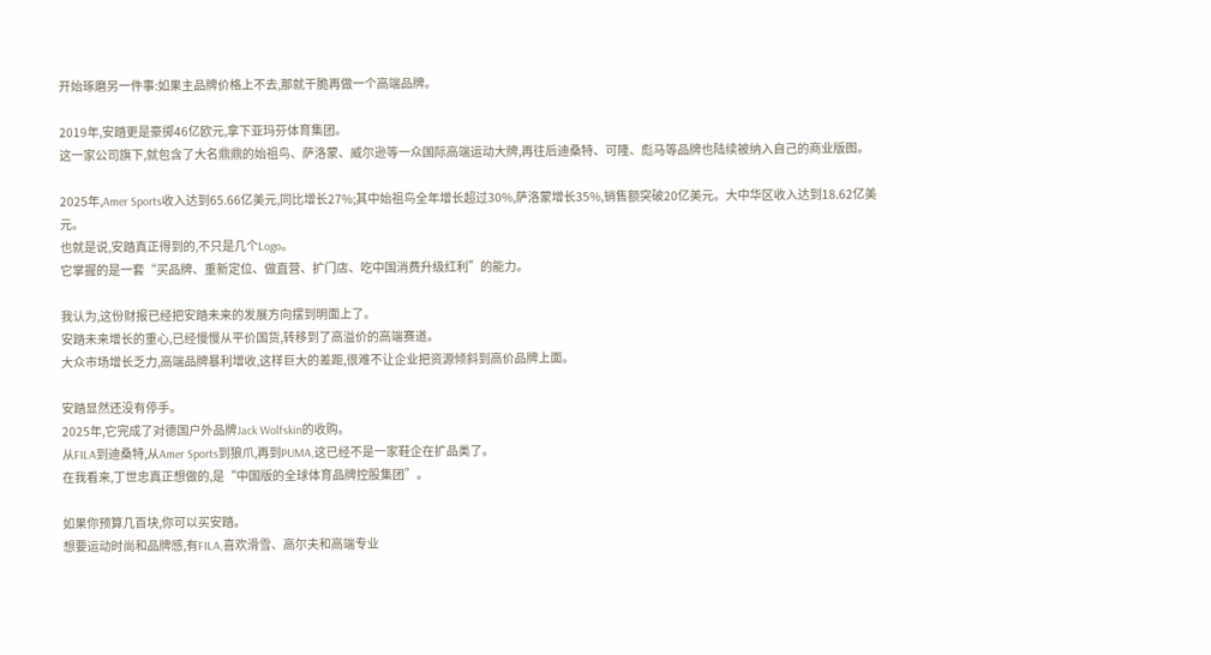开始琢磨另一件事:如果主品牌价格上不去,那就干脆再做一个高端品牌。

2019年,安踏更是豪掷46亿欧元,拿下亚玛芬体育集团。
这一家公司旗下,就包含了大名鼎鼎的始祖鸟、萨洛蒙、威尔逊等一众国际高端运动大牌,再往后迪桑特、可隆、彪马等品牌也陆续被纳入自己的商业版图。

2025年,Amer Sports收入达到65.66亿美元,同比增长27%;其中始祖鸟全年增长超过30%,萨洛蒙增长35%,销售额突破20亿美元。大中华区收入达到18.62亿美元。
也就是说,安踏真正得到的,不只是几个Logo。
它掌握的是一套“买品牌、重新定位、做直营、扩门店、吃中国消费升级红利”的能力。

我认为,这份财报已经把安踏未来的发展方向摆到明面上了。
安踏未来增长的重心,已经慢慢从平价国货,转移到了高溢价的高端赛道。
大众市场增长乏力,高端品牌暴利增收,这样巨大的差距,很难不让企业把资源倾斜到高价品牌上面。

安踏显然还没有停手。
2025年,它完成了对德国户外品牌Jack Wolfskin的收购。
从FILA到迪桑特,从Amer Sports到狼爪,再到PUMA,这已经不是一家鞋企在扩品类了。
在我看来,丁世忠真正想做的,是“中国版的全球体育品牌控股集团”。

如果你预算几百块,你可以买安踏。
想要运动时尚和品牌感,有FILA,喜欢滑雪、高尔夫和高端专业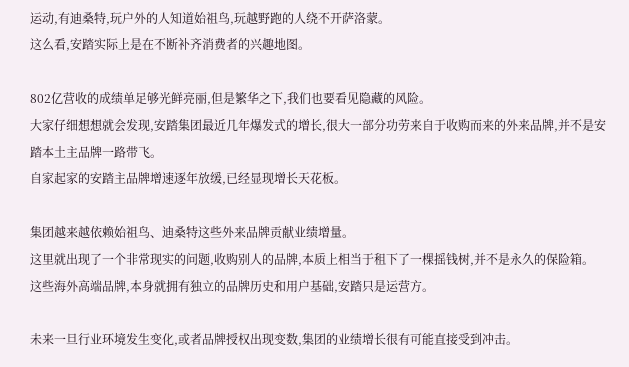运动,有迪桑特,玩户外的人知道始祖鸟,玩越野跑的人绕不开萨洛蒙。
这么看,安踏实际上是在不断补齐消费者的兴趣地图。

802亿营收的成绩单足够光鲜亮丽,但是繁华之下,我们也要看见隐藏的风险。
大家仔细想想就会发现,安踏集团最近几年爆发式的增长,很大一部分功劳来自于收购而来的外来品牌,并不是安踏本土主品牌一路带飞。
自家起家的安踏主品牌增速逐年放缓,已经显现增长天花板。

集团越来越依赖始祖鸟、迪桑特这些外来品牌贡献业绩增量。
这里就出现了一个非常现实的问题,收购别人的品牌,本质上相当于租下了一棵摇钱树,并不是永久的保险箱。
这些海外高端品牌,本身就拥有独立的品牌历史和用户基础,安踏只是运营方。

未来一旦行业环境发生变化,或者品牌授权出现变数,集团的业绩增长很有可能直接受到冲击。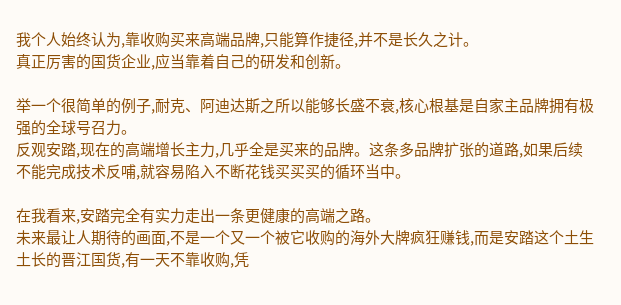我个人始终认为,靠收购买来高端品牌,只能算作捷径,并不是长久之计。
真正厉害的国货企业,应当靠着自己的研发和创新。

举一个很简单的例子,耐克、阿迪达斯之所以能够长盛不衰,核心根基是自家主品牌拥有极强的全球号召力。
反观安踏,现在的高端增长主力,几乎全是买来的品牌。这条多品牌扩张的道路,如果后续不能完成技术反哺,就容易陷入不断花钱买买买的循环当中。

在我看来,安踏完全有实力走出一条更健康的高端之路。
未来最让人期待的画面,不是一个又一个被它收购的海外大牌疯狂赚钱,而是安踏这个土生土长的晋江国货,有一天不靠收购,凭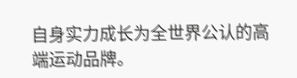自身实力成长为全世界公认的高端运动品牌。